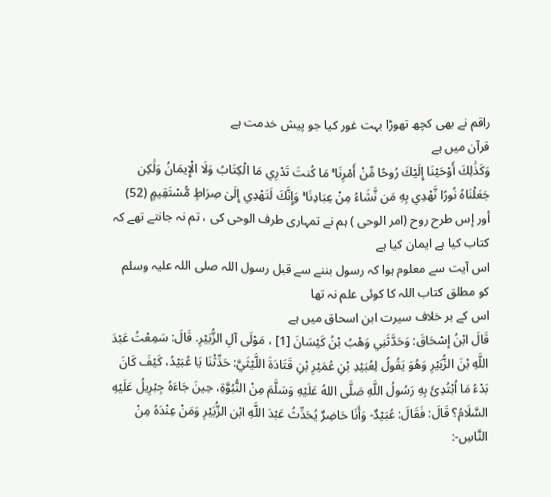راقم نے بھی کچھ تھوڑا بہت غور کیا جو پیش خدمت ہے
قرآن میں ہے
وَكَذَٰلِكَ أَوْحَيْنَا إِلَيْكَ رُوحًا مِّنْ أَمْرِنَا ۚ مَا كُنتَ تَدْرِي مَا الْكِتَابُ وَلَا الْإِيمَانُ وَلَٰكِن جَعَلْنَاهُ نُورًا نَّهْدِي بِهِ مَن نَّشَاءُ مِنْ عِبَادِنَا ۚ وَإِنَّكَ لَتَهْدِي إِلَىٰ صِرَاطٍ مُّسْتَقِيمٍ (52)
أور إس طرح روح (امر الوحی ) ہم نے تمہاری طرف الوحی کی ، تم نہ جانتے تھے کہ کتاب کیا ہے ایمان کیا ہے
اس آیت سے معلوم ہوا کہ رسول بننے سے قبل رسول اللہ صلی اللہ علیہ وسلم کو مطلق کتاب اللہ کا کوئی علم نہ تھا
اس کے بر خلاف سیرت ابن اسحاق میں ہے
قَالَ ابْنُ إسْحَاقَ: وَحَدَّثَنِي وَهْبُ بْنُ كَيْسَانَ [1] ، مَوْلَى آلِ الزُّبَيْرِ. قَالَ: سَمِعْتُ عَبْدَ اللَّهِ بْنَ الزُّبَيْرِ وَهُوَ يَقُولُ لِعُبَيْدِ بْنِ عُمَيْرِ بْنِ قَتَادَةَ اللَّيْثَيَّ: حَدِّثْنَا يَا عُبَيْدُ، كَيْفَ كَانَ بَدْءُ مَا اُبْتُدِئَ بِهِ رَسُولُ اللَّهِ صَلَّى اللهُ عَلَيْهِ وَسَلَّمَ مِنْ النُّبُوَّةِ، حِينَ جَاءَهُ جِبْرِيلُ عَلَيْهِ السَّلَامُ؟ قَالَ: فَقَالَ: عُبَيْدٌ- وَأَنَا حَاضِرٌ يُحَدِّثُ عَبْدَ اللَّهِ ابْن الزُّبَيْرِ وَمَنْ عِنْدَهُ مِنْ النَّاسِ-: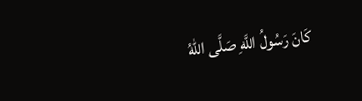كَانَ رَسُولُ اللَّهِ صَلَّى اللهُ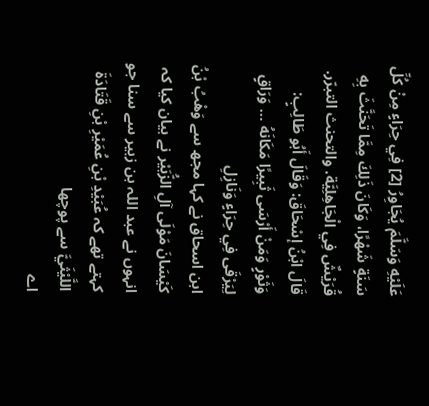عَلَيْهِ وَسَلَّمَ يُجَاوِرُ [2] فِي حِرَاءٍ مِنْ كُلِّ سَنَةٍ شَهْرًا، وَكَانَ ذَلِكَ مِمَّا تَحَنَّثَ بِهِ قُرَيْشٌ فِي الْجَاهِلِيَّة. والتحنث التبرّر.
قَالَ ابْنُ إسْحَاقَ: وَقَالَ أَبُو طَالِبٍ:
وَثَوْرٍ وَمَنْ أَرْسَى ثَبِيرًا مَكَانَهُ … وَرَاقٍ لِيَرْقَى فِي حِرَاءٍ وَنَازِلِ
ابن اسحاق نے کہا مجھ سے وَهْبُ بْنُ كَيْسَانَ مَوْلَى آلِ الزُّبَيْر نے بیان کیا کہ انہوں نے عبد اللہ بن زبیر سے سنا جو کہتے تھے کہ عُبَيْدِ بْنِ عُمَيْرِ بْنِ قَتَادَةَ اللَّيْثَيَّ سے پوچھا
اے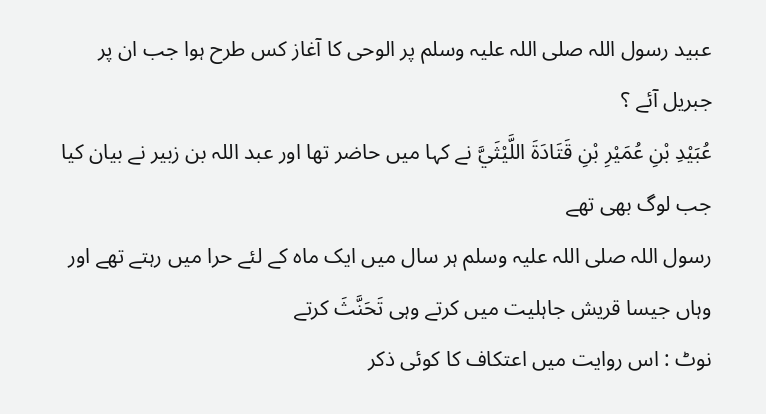عبید رسول اللہ صلی اللہ علیہ وسلم پر الوحی کا آغاز کس طرح ہوا جب ان پر جبریل آئے ؟
عُبَيْدِ بْنِ عُمَيْرِ بْنِ قَتَادَةَ اللَّيْثَيَّ نے کہا میں حاضر تھا اور عبد اللہ بن زبیر نے بیان کیا جب لوگ بھی تھے
رسول اللہ صلی اللہ علیہ وسلم ہر سال میں ایک ماہ کے لئے حرا میں رہتے تھے اور وہاں جیسا قریش جاہلیت میں کرتے وہی تَحَنَّثَ کرتے
نوٹ : اس روایت میں اعتکاف کا کوئی ذکر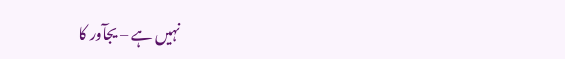نہیں ہے – یجآور کا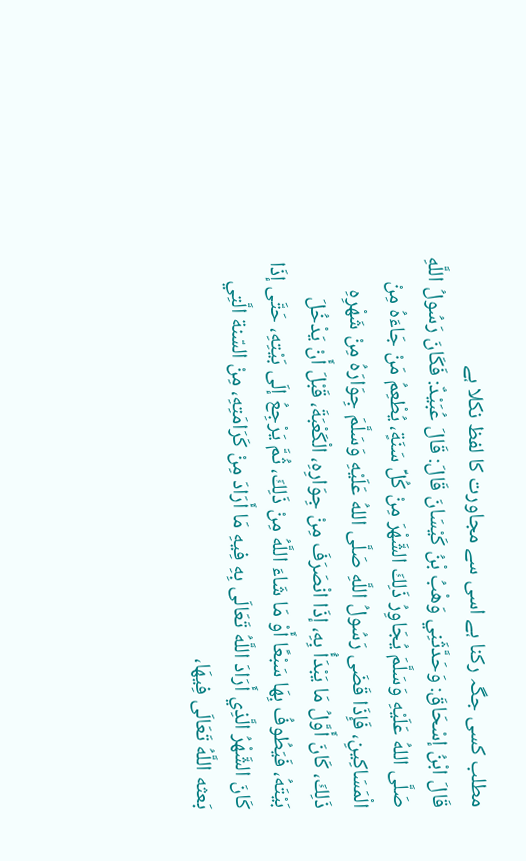مطلب کسی جگہ رکنا ہے اسی سے مجاورت کا لفظ نکلا ہے
قَالَ ابْنُ إسْحَاقَ: وَحَدَّثَنِي وَهْبُ بْنُ كَيْسَانَ قَالَ: قَالَ عُبَيْدٌ: فَكَانَ رَسُولُ اللَّهِ صَلَّى اللهُ عَلَيْهِ وَسَلَّمَ يُجَاوِرُ ذَلِكَ الشَّهْرَ مِنْ كُلِّ سَنَةٍ، يُطْعِمُ مَنْ جَاءَهُ مِنْ الْمَسَاكِينِ، فَإِذَا قَضَى رَسُولُ اللَّهِ صَلَّى اللهُ عَلَيْهِ وَسَلَّمَ جِوَارَهُ مِنْ شَهْرِهِ ذَلِكَ، كَانَ أَوَّلُ مَا يَبْدَأُ بِهِ، إذَا انْصَرَفَ مِنْ جِوَارِهِ، الْكَعْبَةَ، قَبْلَ أَنْ يَدْخُلَ بَيْتَهُ، فَيَطُوفُ بِهَا سَبْعًا أَوْ مَا شَاءَ اللَّهُ مِنْ ذَلِكَ، ثُمَّ يَرْجِعُ إلَى بَيْتِهِ، حَتَّى إذَا كَانَ الشَّهْرُ الَّذِي أَرَادَ اللَّهُ تَعَالَى بِهِ فِيهِ مَا أَرَادَ مِنْ كَرَامَتِهِ، مِنْ السّنة الَّتِي بَعثه اللَّهُ تَعَالَى فِيهَا،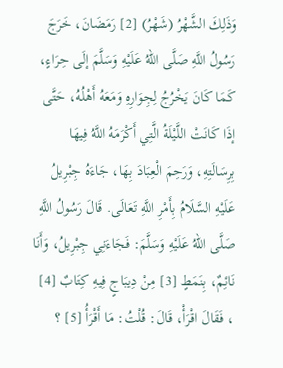وَذَلِكَ الشَّهْرُ (شَهْرُ) [2] رَمَضَانَ، خَرَجَ رَسُولُ اللَّهِ صَلَّى اللهُ عَلَيْهِ وَسَلَّمَ إلَى حِرَاءٍ، كَمَا كَانَ يَخْرُجُ لِجِوَارِهِ وَمَعَهُ أَهْلُهُ، حَتَّى إذَا كَانَتْ اللَّيْلَةُ الَّتِي أَكْرَمَهُ اللَّهُ فِيهَا بِرِسَالَتِهِ، وَرَحِمَ الْعِبَادَ بِهَا، جَاءَهُ جِبْرِيلُ عَلَيْهِ السَّلَامُ بِأَمْرِ اللَّهِ تَعَالَى. قَالَ رَسُولُ اللَّهِ صَلَّى اللهُ عَلَيْهِ وَسَلَّمَ: فَجَاءَنِي جِبْرِيلُ، وَأَنَا نَائِمٌ، بِنَمَطٍ [3] مِنْ دِيبَاجٍ فِيهِ كِتَابٌ [4] ، فَقَالَ اقْرَأْ، قَالَ: قُلْتُ: مَا أَقْرَأُ [5] ؟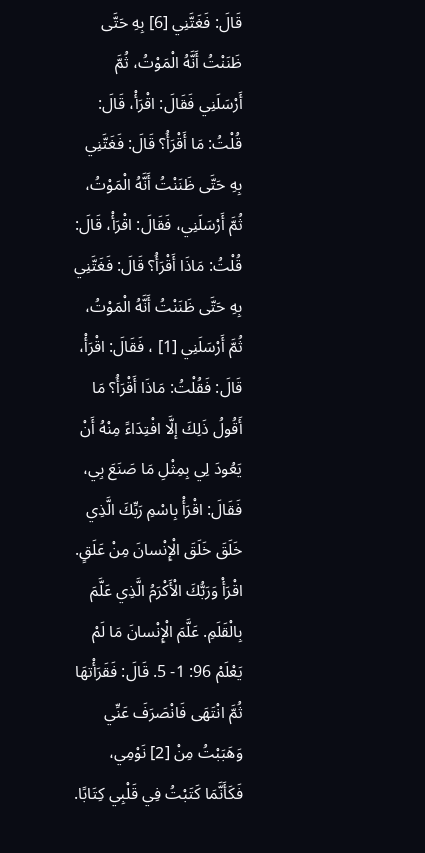قَالَ: فَغَتَّنِي [6] بِهِ حَتَّى ظَنَنْتُ أَنَّهُ الْمَوْتُ، ثُمَّ أَرْسَلَنِي فَقَالَ: اقْرَأْ، قَالَ: قُلْتُ: مَا أَقْرَأُ؟ قَالَ: فَغَتَّنِي بِهِ حَتَّى ظَنَنْتُ أَنَّهُ الْمَوْتُ، ثُمَّ أَرْسَلَنِي، فَقَالَ: اقْرَأْ، قَالَ: قُلْتُ: مَاذَا أَقْرَأُ؟ قَالَ: فَغَتَّنِي بِهِ حَتَّى ظَنَنْتُ أَنَّهُ الْمَوْتُ، ثُمَّ أَرْسَلَنِي [1] ، فَقَالَ: اقْرَأْ، قَالَ: فَقُلْتُ: مَاذَا أَقْرَأُ؟ مَا أَقُولُ ذَلِكَ إلَّا افْتِدَاءً مِنْهُ أَنْ يَعُودَ لِي بِمِثْلِ مَا صَنَعَ بِي، فَقَالَ: اقْرَأْ بِاسْمِ رَبِّكَ الَّذِي خَلَقَ خَلَقَ الْإِنْسانَ مِنْ عَلَقٍ. اقْرَأْ وَرَبُّكَ الْأَكْرَمُ الَّذِي عَلَّمَ بِالْقَلَمِ. عَلَّمَ الْإِنْسانَ مَا لَمْ يَعْلَمْ 96: 1- 5. قَالَ: فَقَرَأْتهَا ثُمَّ انْتَهَى فَانْصَرَفَ عَنِّي وَهَبَبْتُ مِنْ [2] نَوْمِي، فَكَأَنَّمَا كَتَبْتُ فِي قَلْبِي كِتَابًا.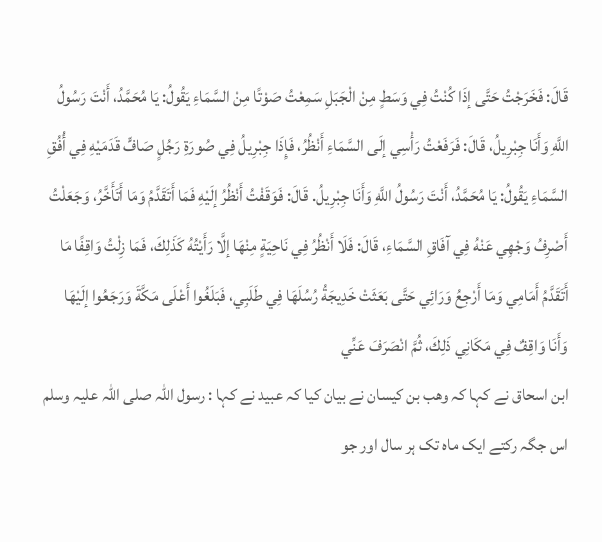قَالَ: فَخَرَجْتُ حَتَّى إذَا كُنْتُ فِي وَسَطٍ مِنْ الْجَبَلِ سَمِعْتُ صَوْتًا مِنْ السَّمَاءِ يَقُولُ: يَا مُحَمَّدُ، أَنْتَ رَسُولُ اللَّهِ وَأَنَا جِبْرِيلُ، قَالَ: فَرَفَعْتُ رَأْسِي إلَى السَّمَاءِ أَنْظُرُ، فَإِذَا جِبْرِيلُ فِي صُورَةِ رَجُلٍ صَافٍّ قَدَمَيْهِ فِي أُفُقِ السَّمَاءِ يَقُولُ: يَا مُحَمَّدُ، أَنْتَ رَسُولُ اللَّهِ وَأَنَا جِبْرِيلُ. قَالَ: فَوَقَفْتُ أَنْظُرُ إلَيْهِ فَمَا أَتَقَدَّمُ وَمَا أَتَأَخَّرُ، وَجَعَلْتُ أَصْرِفُ وَجْهِي عَنْهُ فِي آفَاقِ السَّمَاءِ، قَالَ: فَلَا أَنْظُرُ فِي نَاحِيَةٍ مِنْهَا إلَّا رَأَيْتُهُ كَذَلِكَ، فَمَا زِلْتُ وَاقِفًا مَا أَتَقَدَّمُ أَمَامِي وَمَا أَرْجِعُ وَرَائِي حَتَّى بَعَثَتْ خَدِيجَةُ رُسُلَهَا فِي طَلَبِي، فَبَلَغُوا أَعْلَى مَكَّةَ وَرَجَعُوا إلَيْهَا وَأَنَا وَاقِفٌ فِي مَكَانِي ذَلِكَ، ثُمَّ انْصَرَفَ عَنِّي
ابن اسحاق نے کہا کہ وھب بن کیسان نے بیان کیا کہ عبید نے کہا : رسول اللہ صلی اللہ علیہ وسلم اس جگہ رکتے ایک ماہ تک ہر سال اور جو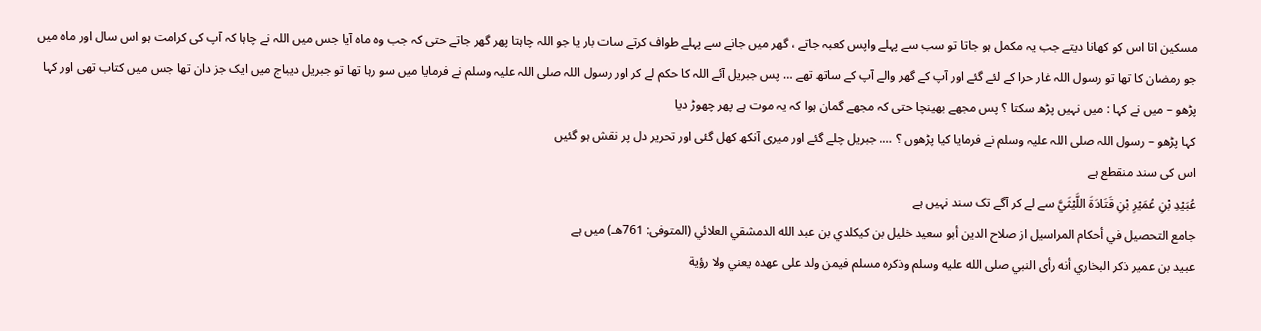مسکین اتا اس کو کھانا دیتے جب یہ مکمل ہو جاتا تو سب سے پہلے واپس کعبہ جاتے ، گھر میں جانے سے پہلے طواف کرتے سات بار یا جو اللہ چاہتا پھر گھر جاتے حتی کہ جب وہ ماہ آیا جس میں اللہ نے چاہا کہ آپ کی کرامت ہو اس سال اور ماہ میں جو رمضان کا تھا تو رسول اللہ غار حرا کے لئے گئے اور آپ کے گھر والے آپ کے ساتھ تھے … پس جبریل آئے اللہ کا حکم لے کر اور رسول اللہ صلی اللہ علیہ وسلم نے فرمایا میں سو رہا تھا تو جبریل دیباج میں ایک جز دان تھا جس میں کتاب تھی اور کہا پڑھو – میں نے کہا : میں نہیں پڑھ سکتا ؟ پس مجھے بھینچا حتی کہ مجھے گمان ہوا کہ یہ موت ہے پھر چھوڑ دیا
کہا پڑھو – رسول اللہ صلی اللہ علیہ وسلم نے فرمایا کیا پڑھوں ؟ …. جبریل چلے گئے اور میری آنکھ کھل گئی اور تحریر دل پر نقش ہو گئیں
اس کی سند منقطع ہے
عُبَيْدِ بْنِ عُمَيْرِ بْنِ قَتَادَةَ اللَّيْثَيَّ سے لے کر آگے تک سند نہیں ہے
جامع التحصيل في أحكام المراسيل از صلاح الدين أبو سعيد خليل بن كيكلدي بن عبد الله الدمشقي العلائي (المتوفى: 761هـ) میں ہے
عبيد بن عمير ذكر البخاري أنه رأى النبي صلى الله عليه وسلم وذكره مسلم فيمن ولد على عهده يعني ولا رؤية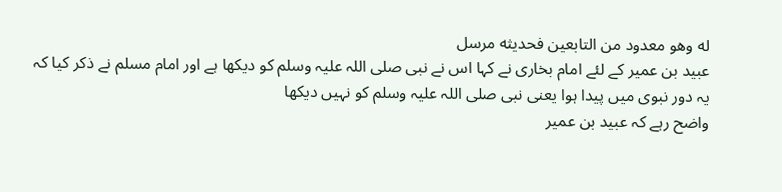له وهو معدود من التابعين فحديثه مرسل
عبيد بن عمير کے لئے امام بخاری نے کہا اس نے نبی صلی اللہ علیہ وسلم کو دیکھا ہے اور امام مسلم نے ذکر کیا کہ یہ دور نبوی میں پیدا ہوا یعنی نبی صلی اللہ علیہ وسلم کو نہیں دیکھا
واضح رہے کہ عبید بن عمیر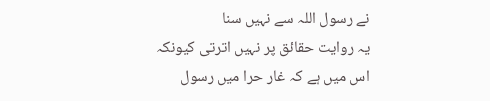نے رسول اللہ سے نہیں سنا
یہ روایت حقائق پر نہیں اترتی کیونکہ اس میں ہے کہ غار حرا میں رسول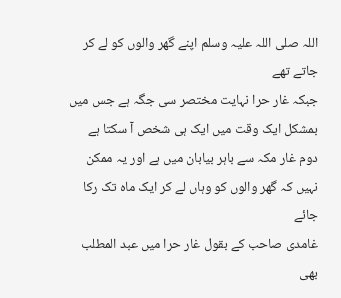اللہ صلی اللہ علیہ وسلم اپنے گھر والوں کو لے کر جاتے تھے
جبکہ غار حرا نہایت مختصر سی جگہ ہے جس میں بمشکل ایک وقت میں ایک ہی شخص آ سکتا ہے
دوم غار مکہ سے باہر بیابان میں ہے اور یہ ممکن نہیں کہ گھر والوں کو وہاں لے کر ایک ماہ تک رکا جائے
غامدی صاحب کے بقول غار حرا میں عبد المطلب بھی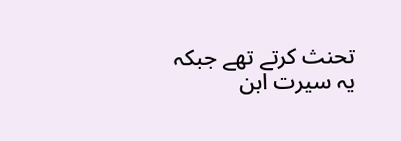تحنث کرتے تھے جبکہ یہ سیرت ابن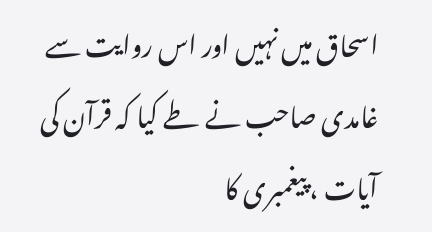اسحاق میں نہیں اور اس روایت سے غامدی صاحب نے طے کیا کہ قرآن کی آیات ، پیغمبری کا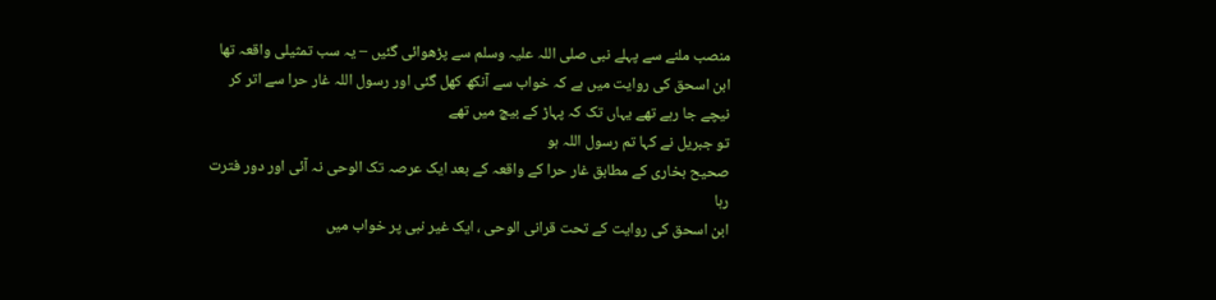منصب ملنے سے پہلے نبی صلی اللہ علیہ وسلم سے پڑھوائی گئیں – یہ سب تمثیلی واقعہ تھا
ابن اسحق کی روایت میں ہے کہ خواب سے آنکھ کھل گئی اور رسول اللہ غار حرا سے اتر کر نیچے جا رہے تھے یہاں تک کہ پہاڑ کے بیچ میں تھے
تو جبریل نے کہا تم رسول اللہ ہو
صحیح بخاری کے مطابق غار حرا کے واقعہ کے بعد ایک عرصہ تک الوحی نہ آئی اور دور فترت رہا
ابن اسحق کی روایت کے تحت قرانی الوحی ، ایک غیر نبی پر خواب میں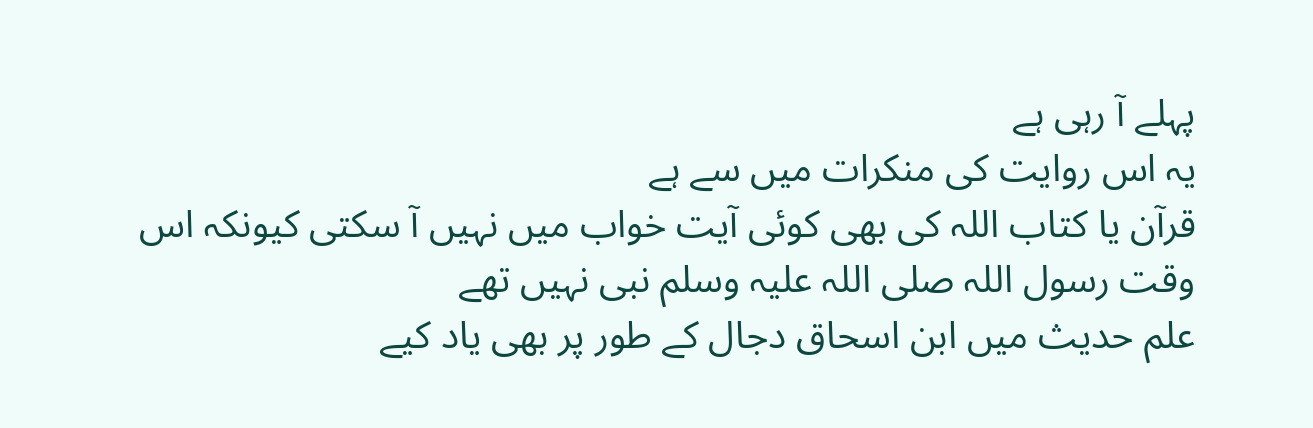پہلے آ رہی ہے
یہ اس روایت کی منکرات میں سے ہے
قرآن یا کتاب اللہ کی بھی کوئی آیت خواب میں نہیں آ سکتی کیونکہ اس وقت رسول اللہ صلی اللہ علیہ وسلم نبی نہیں تھے
علم حدیث میں ابن اسحاق دجال کے طور پر بھی یاد کیے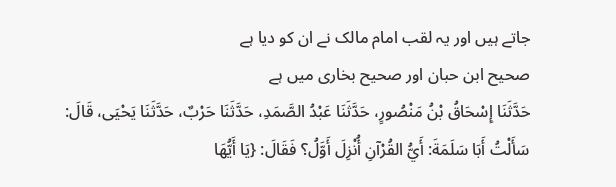جاتے ہیں اور یہ لقب امام مالک نے ان کو دیا ہے
صحیح ابن حبان اور صحیح بخاری میں ہے
حَدَّثَنَا إِسْحَاقُ بْنُ مَنْصُورٍ، حَدَّثَنَا عَبْدُ الصَّمَدِ، حَدَّثَنَا حَرْبٌ، حَدَّثَنَا يَحْيَى، قَالَ: سَأَلْتُ أَبَا سَلَمَةَ: أَيُّ القُرْآنِ أُنْزِلَ أَوَّلُ؟ فَقَالَ: {يَا أَيُّهَا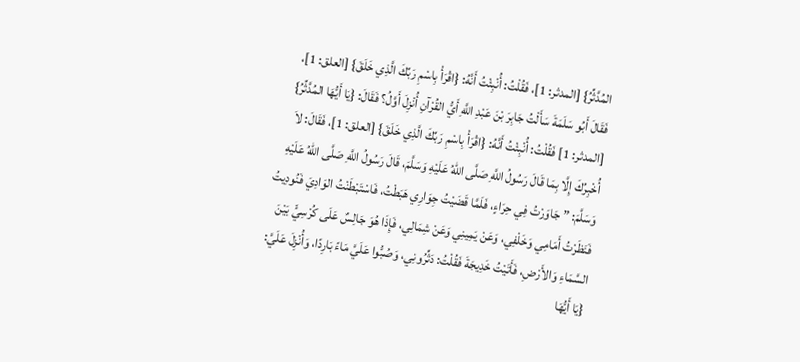المُدَّثِّرُ} [المدثر: 1]، فَقُلْتُ: أُنْبِئْتُ أَنَّهُ: {اقْرَأْ بِاسْمِ رَبِّكَ الَّذِي خَلَقَ} [العلق: 1]، فَقَالَ أَبُو سَلَمَةَ سَأَلْتُ جَابِرَ بْنَ عَبْدِ اللَّهِ أَيُّ القُرْآنِ أُنْزِلَ أَوَّلُ؟ فَقَالَ: {يَا أَيُّهَا المُدَّثِّرُ} [المدثر: 1] فَقُلْتُ: أُنْبِئْتُ أَنَّهُ: {اقْرَأْ بِاسْمِ رَبِّكَ الَّذِي خَلَقَ} [العلق: 1]، فَقَالَ: لاَ أُخْبِرُكَ إِلَّا بِمَا قَالَ رَسُولُ اللَّهِ صَلَّى اللهُ عَلَيْهِ وَسَلَّمَ، قَالَ رَسُولُ اللَّهِ صَلَّى اللهُ عَلَيْهِ وَسَلَّمَ: ” جَاوَرْتُ فِي حِرَاءٍ، فَلَمَّا قَضَيْتُ جِوَارِي هَبَطْتُ، فَاسْتَبْطَنْتُ الوَادِيَ فَنُودِيتُ فَنَظَرْتُ أَمَامِي وَخَلْفِي، وَعَنْ يَمِينِي وَعَنْ شِمَالِي، فَإِذَا هُوَ جَالِسٌ عَلَى كُرْسِيٍّ بَيْنَ السَّمَاءِ وَالأَرْضِ، فَأَتَيْتُ خَدِيجَةَ فَقُلْتُ: دَثِّرُونِي، وَصُبُّوا عَلَيَّ مَاءً بَارِدًا، وَأُنْزِلَ عَلَيَّ: {يَا أَيُّهَا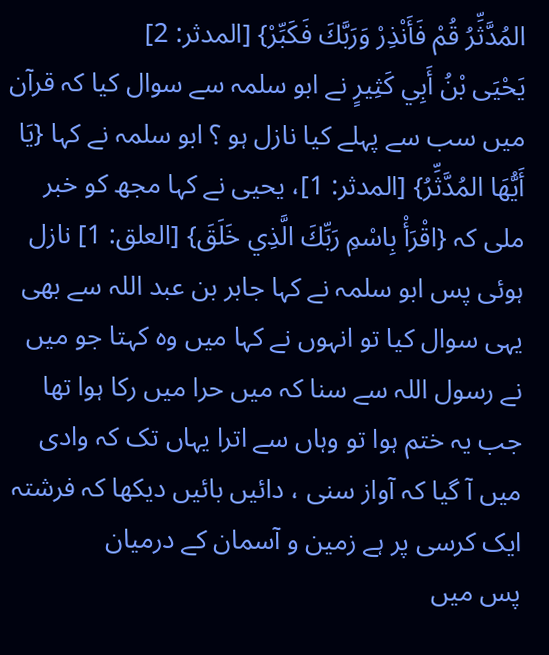المُدَّثِّرُ قُمْ فَأَنْذِرْ وَرَبَّكَ فَكَبِّرْ} [المدثر: 2]
يَحْيَى بْنُ أَبِي كَثِيرٍ نے ابو سلمہ سے سوال کیا کہ قرآن میں سب سے پہلے کیا نازل ہو ؟ ابو سلمہ نے کہا {يَا أَيُّهَا المُدَّثِّرُ} [المدثر: 1]، یحیی نے کہا مجھ کو خبر ملی کہ {اقْرَأْ بِاسْمِ رَبِّكَ الَّذِي خَلَقَ} [العلق: 1] نازل ہوئی پس ابو سلمہ نے کہا جابر بن عبد اللہ سے بھی یہی سوال کیا تو انہوں نے کہا میں وہ کہتا جو میں نے رسول اللہ سے سنا کہ میں حرا میں رکا ہوا تھا جب یہ ختم ہوا تو وہاں سے اترا یہاں تک کہ وادی میں آ گیا کہ آواز سنی ، دائیں بائیں دیکھا کہ فرشتہ ایک کرسی پر ہے زمین و آسمان کے درمیان
پس میں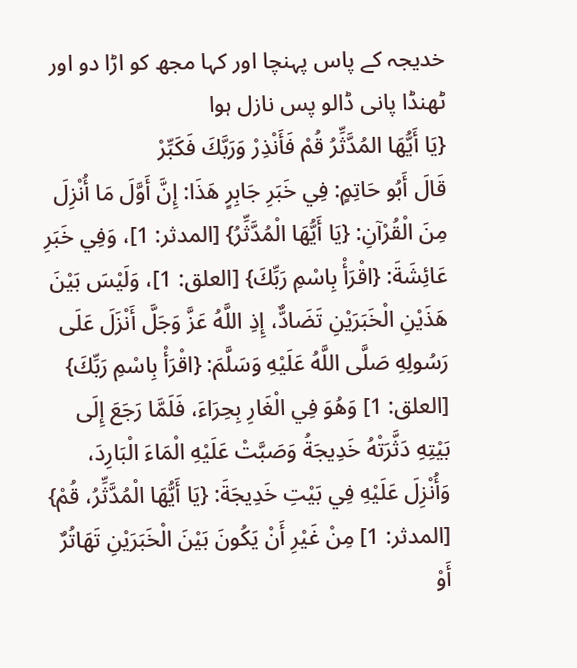خدیجہ کے پاس پہنچا اور کہا مجھ کو اڑا دو اور ٹھنڈا پانی ڈالو پس نازل ہوا
{يَا أَيُّهَا المُدَّثِّرُ قُمْ فَأَنْذِرْ وَرَبَّكَ فَكَبِّرْ
قَالَ أَبُو حَاتِمٍ: فِي خَبَرِ جَابِرٍ هَذَا: إِنَّ أَوَّلَ مَا أُنْزِلَ مِنَ الْقُرْآنِ: {يَا أَيُّهَا الْمُدَّثِّرُ} [المدثر: 1]، وَفِي خَبَرِ عَائِشَةَ: {اقْرَأْ بِاسْمِ رَبِّكَ} [العلق: 1]، وَلَيْسَ بَيْنَ هَذَيْنِ الْخَبَرَيْنِ تَضَادٌّ، إِذِ اللَّهُ عَزَّ وَجَلَّ أَنْزَلَ عَلَى رَسُولِهِ صَلَّى اللَّهُ عَلَيْهِ وَسَلَّمَ: {اقْرَأْ بِاسْمِ رَبِّكَ} [العلق: 1] وَهُوَ فِي الْغَارِ بِحِرَاءَ، فَلَمَّا رَجَعَ إِلَى بَيْتِهِ دَثَّرَتْهُ خَدِيجَةُ وَصَبَّتْ عَلَيْهِ الْمَاءَ الْبَارِدَ، وَأُنْزِلَ عَلَيْهِ فِي بَيْتِ خَدِيجَةَ: {يَا أَيُّهَا الْمُدَّثِّرُ، قُمْ} [المدثر: 1] مِنْ غَيْرِ أَنْ يَكُونَ بَيْنَ الْخَبَرَيْنِ تَهَاتُرٌ أَوْ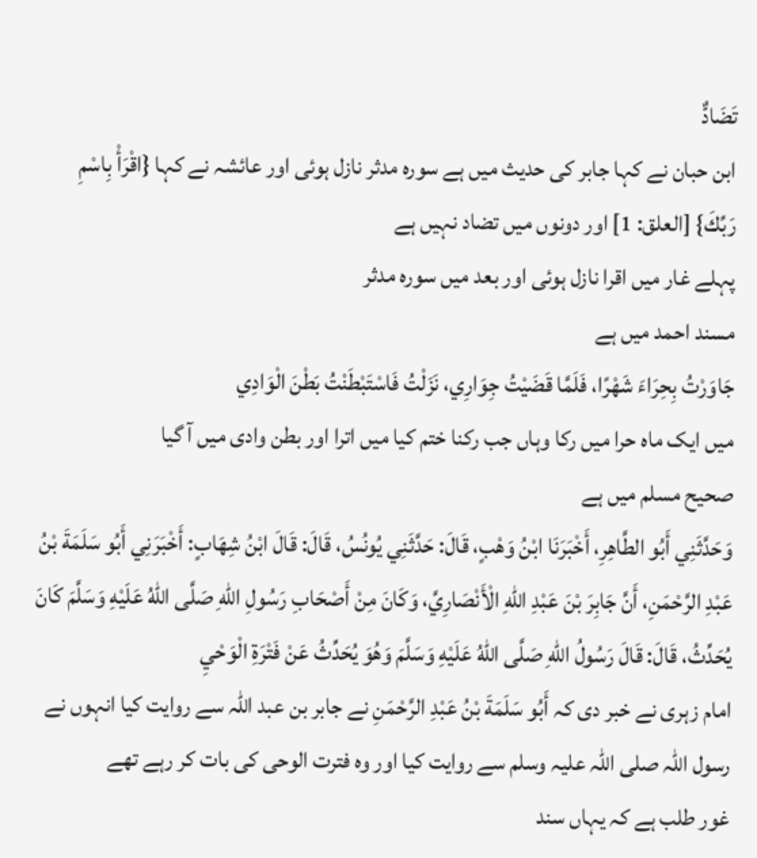تَضَادٌّ
ابن حبان نے کہا جابر کی حدیث میں ہے سورہ مدثر نازل ہوئی اور عائشہ نے کہا {اقْرَأْ بِاسْمِ رَبِّكَ} [العلق: 1] اور دونوں میں تضاد نہیں ہے
پہلے غار میں اقرا نازل ہوئی اور بعد میں سورہ مدثر
مسند احمد میں ہے
جَاوَرْتُ بِحِرَاءَ شَهْرًا، فَلَمَّا قَضَيْتُ جِوَارِي، نَزَلْتُ فَاسْتَبْطَنْتُ بَطْنَ الْوَادِي
میں ایک ماہ حرا میں رکا وہاں جب رکنا ختم کیا میں اترا اور بطن وادی میں آ گیا
صحیح مسلم میں ہے
وَحَدَّثَنِي أَبُو الطَّاهِرِ، أَخْبَرَنَا ابْنُ وَهْبٍ، قَالَ: حَدَّثَنِي يُونُسُ، قَالَ: قَالَ ابْنُ شِهَابٍ: أَخْبَرَنِي أَبُو سَلَمَةَ بْنُ عَبْدِ الرَّحْمَنِ، أَنَّ جَابِرَ بْنَ عَبْدِ اللهِ الْأَنْصَارِيَّ، وَكَانَ مِنْ أَصْحَابِ رَسُولِ اللهِ صَلَّى اللهُ عَلَيْهِ وَسَلَّمَ كَانَ يُحَدِّثُ، قَالَ: قَالَ رَسُولُ اللهِ صَلَّى اللهُ عَلَيْهِ وَسَلَّمَ وَهُوَ يُحَدِّثُ عَنْ فَتْرَةِ الْوَحْيِ
امام زہری نے خبر دی کہ أَبُو سَلَمَةَ بْنُ عَبْدِ الرَّحْمَنِ نے جابر بن عبد اللہ سے روایت کیا انہوں نے رسول اللہ صلی اللہ علیہ وسلم سے روایت کیا اور وہ فترت الوحی کی بات کر رہے تھے
غور طلب ہے کہ یہاں سند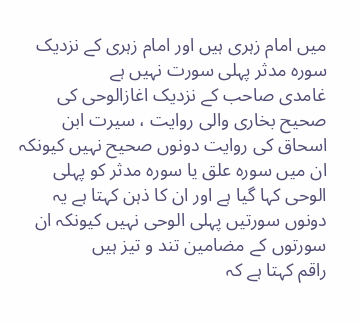میں امام زہری ہیں اور امام زہری کے نزدیک سورہ مدثر پہلی سورت نہیں ہے
غامدی صاحب کے نزدیک اغازالوحی کی صحیح بخاری والی روایت ، سیرت ابن اسحاق کی روایت دونوں صحیح نہیں کیونکہ ان میں سورہ علق یا سورہ مدثر کو پہلی الوحی کہا گیا ہے اور ان کا ذہن کہتا ہے یہ دونوں سورتیں پہلی الوحی نہیں کیونکہ ان سورتوں کے مضامین تند و تیز ہیں
راقم کہتا ہے کہ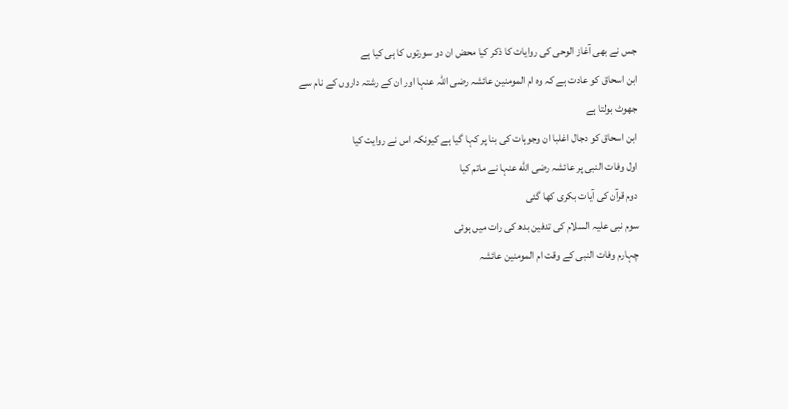جس نے بھی آغاز الوحی کی روایات کا ذکر کیا محض ان دو سورتوں کا ہی کیا ہے
ابن اسحاق کو عادت ہے کہ وہ ام المومنین عائشہ رضی اللہ عنہا اور ان کے رشتہ داروں کے نام سے جھوٹ بولتا ہے
ابن اسحاق کو دجال اغلبا ان وجوہات کی بنا پر کہا گیا ہے کیونکہ اس نے روایت کیا
اول وفات النبی پر عائشہ رضی الله عنہا نے ماتم کیا
دوم قرآن کی آیات بکری کھا گئی
سوم نبی علیہ السلام کی تدفین بدھ کی رات میں ہوئی
چہارم وفات النبی کے وقت ام المومنین عائشہ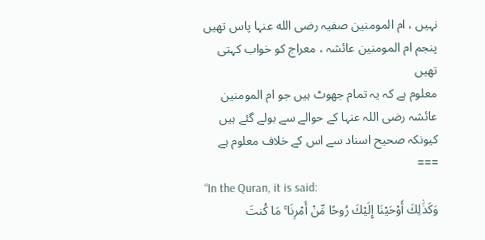نہیں ، ام المومنین صفیہ رضی الله عنہا پاس تھیں
پنجم ام المومنین عائشہ ، معراج کو خواب کہتی تھیں
معلوم ہے کہ یہ تمام جھوٹ ہیں جو ام المومنین عائشہ رضی اللہ عنہا کے حوالے سے بولے گئے ہیں کیونکہ صحیح اسناد سے اس کے خلاف معلوم ہے
===
“In the Quran, it is said:
وَكَذَٰلِكَ أَوْحَيْنَا إِلَيْكَ رُوحًا مِّنْ أَمْرِنَا ۚ مَا كُنتَ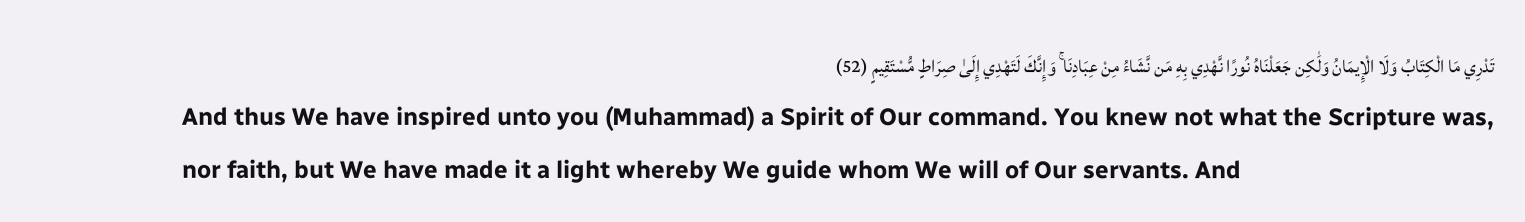تَدْرِي مَا الْكِتَابُ وَلَا الْإِيمَانُ وَلَٰكِن جَعَلْنَاهُ نُورًا نَّهْدِي بِهِ مَن نَّشَاءُ مِنْ عِبَادِنَا ۚ وَإِنَّكَ لَتَهْدِي إِلَىٰ صِرَاطٍ مُّسْتَقِيمٍ (52)
And thus We have inspired unto you (Muhammad) a Spirit of Our command. You knew not what the Scripture was, nor faith, but We have made it a light whereby We guide whom We will of Our servants. And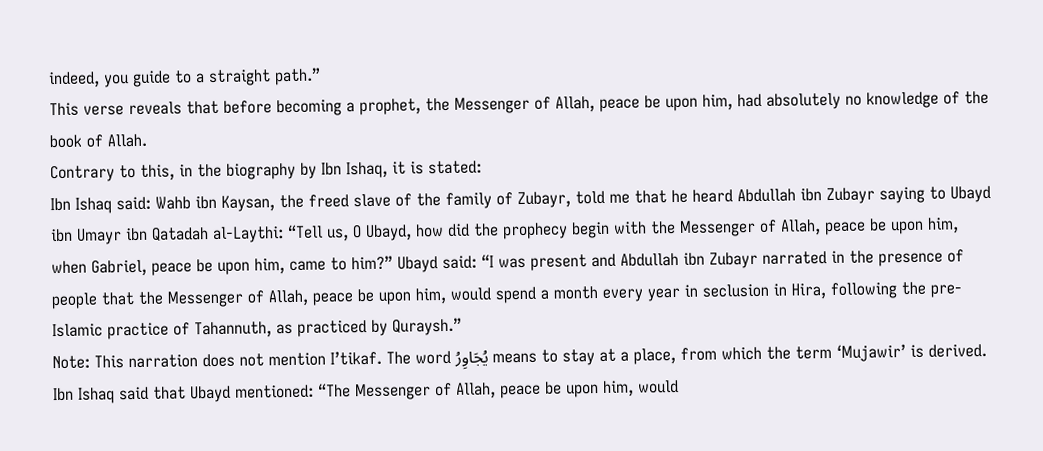indeed, you guide to a straight path.”
This verse reveals that before becoming a prophet, the Messenger of Allah, peace be upon him, had absolutely no knowledge of the book of Allah.
Contrary to this, in the biography by Ibn Ishaq, it is stated:
Ibn Ishaq said: Wahb ibn Kaysan, the freed slave of the family of Zubayr, told me that he heard Abdullah ibn Zubayr saying to Ubayd ibn Umayr ibn Qatadah al-Laythi: “Tell us, O Ubayd, how did the prophecy begin with the Messenger of Allah, peace be upon him, when Gabriel, peace be upon him, came to him?” Ubayd said: “I was present and Abdullah ibn Zubayr narrated in the presence of people that the Messenger of Allah, peace be upon him, would spend a month every year in seclusion in Hira, following the pre-Islamic practice of Tahannuth, as practiced by Quraysh.”
Note: This narration does not mention I’tikaf. The word يُجَاوِرُ means to stay at a place, from which the term ‘Mujawir’ is derived.
Ibn Ishaq said that Ubayd mentioned: “The Messenger of Allah, peace be upon him, would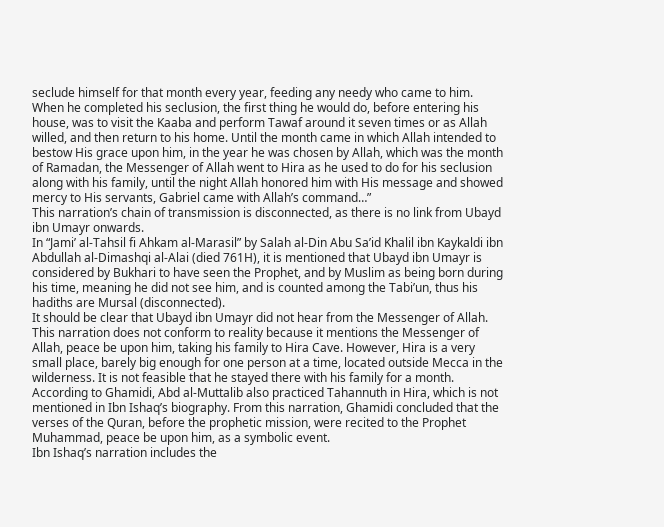seclude himself for that month every year, feeding any needy who came to him. When he completed his seclusion, the first thing he would do, before entering his house, was to visit the Kaaba and perform Tawaf around it seven times or as Allah willed, and then return to his home. Until the month came in which Allah intended to bestow His grace upon him, in the year he was chosen by Allah, which was the month of Ramadan, the Messenger of Allah went to Hira as he used to do for his seclusion along with his family, until the night Allah honored him with His message and showed mercy to His servants, Gabriel came with Allah’s command…”
This narration’s chain of transmission is disconnected, as there is no link from Ubayd ibn Umayr onwards.
In “Jami’ al-Tahsil fi Ahkam al-Marasil” by Salah al-Din Abu Sa’id Khalil ibn Kaykaldi ibn Abdullah al-Dimashqi al-Alai (died 761H), it is mentioned that Ubayd ibn Umayr is considered by Bukhari to have seen the Prophet, and by Muslim as being born during his time, meaning he did not see him, and is counted among the Tabi’un, thus his hadiths are Mursal (disconnected).
It should be clear that Ubayd ibn Umayr did not hear from the Messenger of Allah.
This narration does not conform to reality because it mentions the Messenger of Allah, peace be upon him, taking his family to Hira Cave. However, Hira is a very small place, barely big enough for one person at a time, located outside Mecca in the wilderness. It is not feasible that he stayed there with his family for a month.
According to Ghamidi, Abd al-Muttalib also practiced Tahannuth in Hira, which is not mentioned in Ibn Ishaq’s biography. From this narration, Ghamidi concluded that the verses of the Quran, before the prophetic mission, were recited to the Prophet Muhammad, peace be upon him, as a symbolic event.
Ibn Ishaq’s narration includes the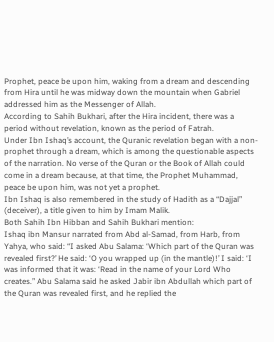Prophet, peace be upon him, waking from a dream and descending from Hira until he was midway down the mountain when Gabriel addressed him as the Messenger of Allah.
According to Sahih Bukhari, after the Hira incident, there was a period without revelation, known as the period of Fatrah.
Under Ibn Ishaq’s account, the Quranic revelation began with a non-prophet through a dream, which is among the questionable aspects of the narration. No verse of the Quran or the Book of Allah could come in a dream because, at that time, the Prophet Muhammad, peace be upon him, was not yet a prophet.
Ibn Ishaq is also remembered in the study of Hadith as a “Dajjal” (deceiver), a title given to him by Imam Malik.
Both Sahih Ibn Hibban and Sahih Bukhari mention:
Ishaq ibn Mansur narrated from Abd al-Samad, from Harb, from Yahya, who said: “I asked Abu Salama: ‘Which part of the Quran was revealed first?’ He said: ‘O you wrapped up (in the mantle)!’ I said: ‘I was informed that it was: ‘Read in the name of your Lord Who creates.” Abu Salama said he asked Jabir ibn Abdullah which part of the Quran was revealed first, and he replied the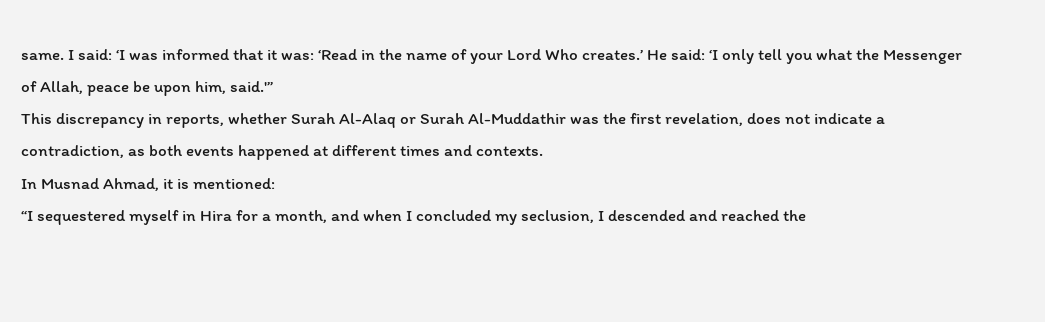same. I said: ‘I was informed that it was: ‘Read in the name of your Lord Who creates.’ He said: ‘I only tell you what the Messenger of Allah, peace be upon him, said.'”
This discrepancy in reports, whether Surah Al-Alaq or Surah Al-Muddathir was the first revelation, does not indicate a contradiction, as both events happened at different times and contexts.
In Musnad Ahmad, it is mentioned:
“I sequestered myself in Hira for a month, and when I concluded my seclusion, I descended and reached the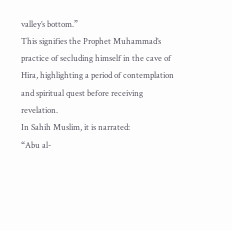valley’s bottom.”
This signifies the Prophet Muhammad’s practice of secluding himself in the cave of Hira, highlighting a period of contemplation and spiritual quest before receiving revelation.
In Sahih Muslim, it is narrated:
“Abu al-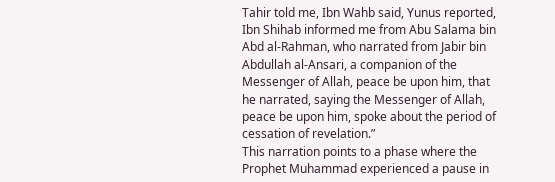Tahir told me, Ibn Wahb said, Yunus reported, Ibn Shihab informed me from Abu Salama bin Abd al-Rahman, who narrated from Jabir bin Abdullah al-Ansari, a companion of the Messenger of Allah, peace be upon him, that he narrated, saying the Messenger of Allah, peace be upon him, spoke about the period of cessation of revelation.”
This narration points to a phase where the Prophet Muhammad experienced a pause in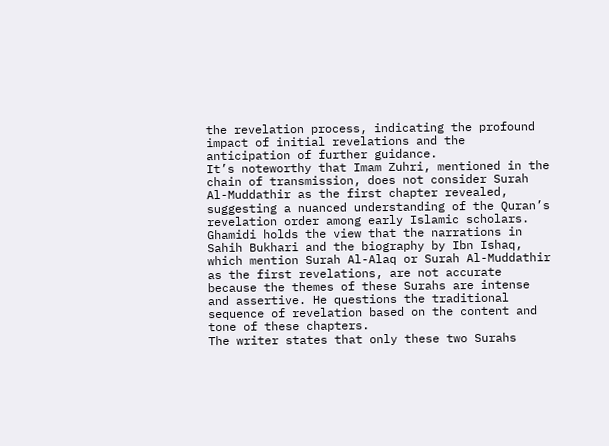the revelation process, indicating the profound impact of initial revelations and the anticipation of further guidance.
It’s noteworthy that Imam Zuhri, mentioned in the chain of transmission, does not consider Surah Al-Muddathir as the first chapter revealed, suggesting a nuanced understanding of the Quran’s revelation order among early Islamic scholars.
Ghamidi holds the view that the narrations in Sahih Bukhari and the biography by Ibn Ishaq, which mention Surah Al-Alaq or Surah Al-Muddathir as the first revelations, are not accurate because the themes of these Surahs are intense and assertive. He questions the traditional sequence of revelation based on the content and tone of these chapters.
The writer states that only these two Surahs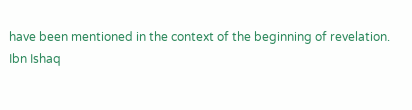have been mentioned in the context of the beginning of revelation.
Ibn Ishaq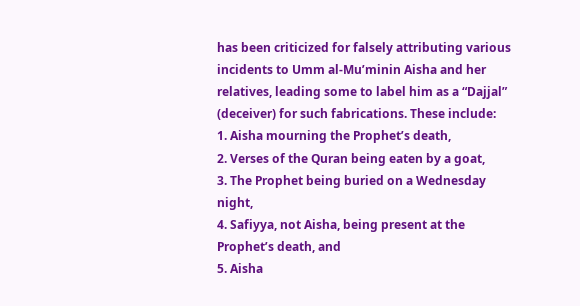has been criticized for falsely attributing various incidents to Umm al-Mu’minin Aisha and her relatives, leading some to label him as a “Dajjal” (deceiver) for such fabrications. These include:
1. Aisha mourning the Prophet’s death,
2. Verses of the Quran being eaten by a goat,
3. The Prophet being buried on a Wednesday night,
4. Safiyya, not Aisha, being present at the Prophet’s death, and
5. Aisha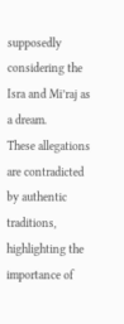supposedly considering the Isra and Mi’raj as a dream.
These allegations are contradicted by authentic traditions, highlighting the importance of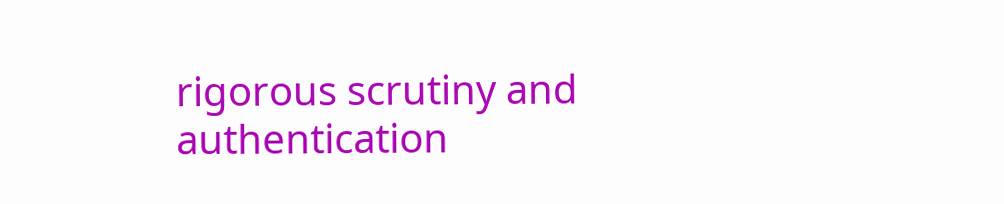rigorous scrutiny and authentication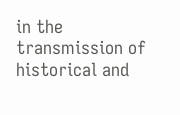in the transmission of historical and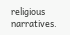religious narratives.